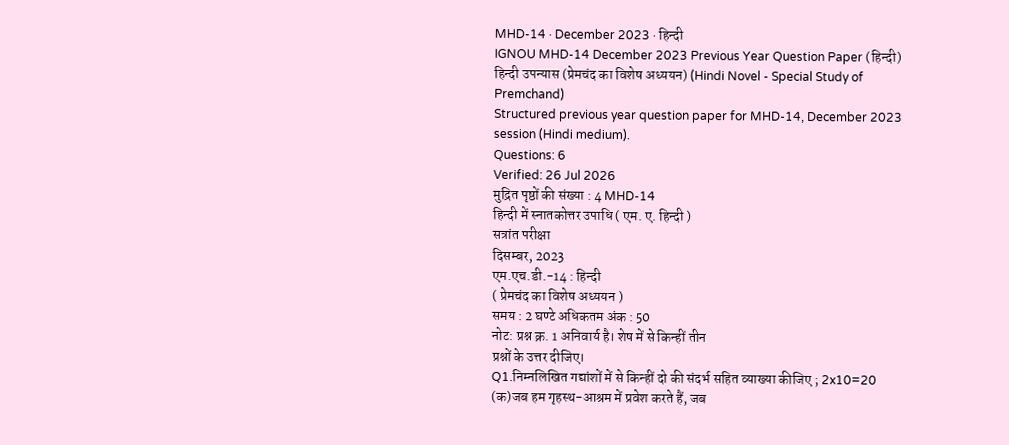MHD-14 · December 2023 · हिन्दी
IGNOU MHD-14 December 2023 Previous Year Question Paper (हिन्दी)
हिन्दी उपन्यास (प्रेमचंद का विशेष अध्ययन) (Hindi Novel - Special Study of Premchand)
Structured previous year question paper for MHD-14, December 2023 session (Hindi medium).
Questions: 6
Verified: 26 Jul 2026
मुद्रित पृष्ठों की संख्या : 4 MHD-14
हिन्दी में स्नातकोत्तर उपाधि ( एम. ए. हिन्दी )
सत्रांत परीक्षा
दिसम्बर, 2023
एम.एच.डी.-14 : हिन्दी
( प्रेमचंद का विशेष अध्ययन )
समय : 2 घण्टे अधिकतम अंक : 50
नोट: प्रश्न क्र. 1 अनिवार्य है। शेष में से किन्हीं तीन
प्रश्नों के उत्तर दीजिए।
Q1.निम्नलिखित गद्यांशों में से किन्हीं दो की संदर्भ सहित व्याख्या कीजिए ; 2x10=20
(क)जब हम गृहस्थ-आश्रम में प्रवेश करते हैं, जब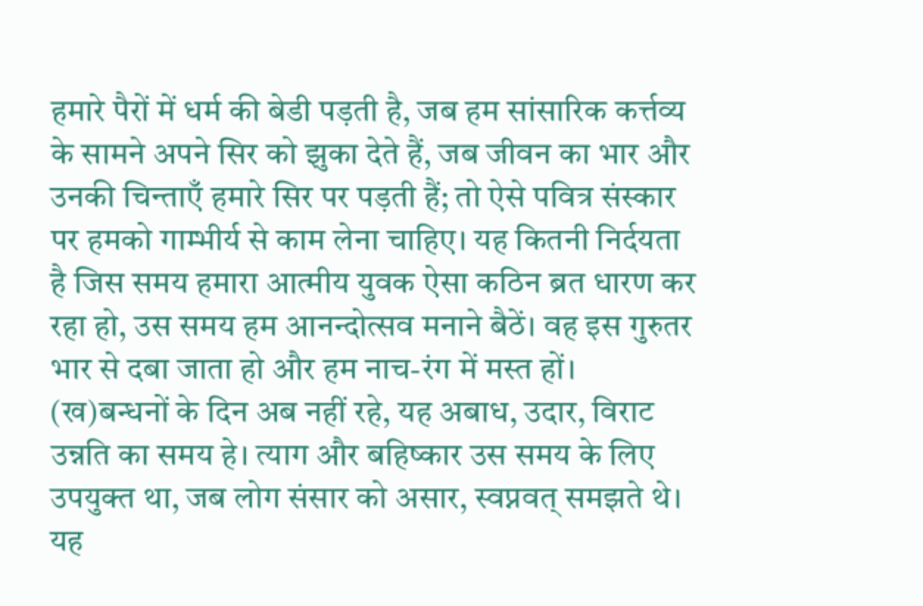हमारे पैरों में धर्म की बेडी पड़ती है, जब हम सांसारिक कर्त्तव्य के सामने अपने सिर को झुका देते हैं, जब जीवन का भार और उनकी चिन्ताएँ हमारे सिर पर पड़ती हैं; तो ऐसे पवित्र संस्कार पर हमको गाम्भीर्य से काम लेना चाहिए। यह कितनी निर्दयता है जिस समय हमारा आत्मीय युवक ऐसा कठिन ब्रत धारण कर रहा हो, उस समय हम आनन्दोत्सव मनाने बैठें। वह इस गुरुतर भार से दबा जाता हो और हम नाच-रंग में मस्त हों।
(ख)बन्धनों के दिन अब नहीं रहे, यह अबाध, उदार, विराट उन्नति का समय हे। त्याग और बहिष्कार उस समय के लिए उपयुक्त था, जब लोग संसार को असार, स्वप्नवत् समझते थे। यह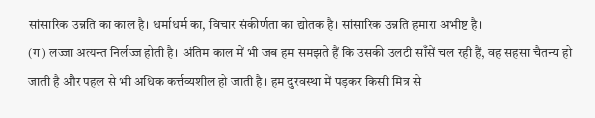सांसारिक उन्नति का काल है। धर्माधर्म का, विचार संकीर्णता का द्योतक है। सांसारिक उन्नति हमारा अभीष्ट है।
(ग) लज्जा अत्यन्त निर्लज्ज होती है। अंतिम काल में भी जब हम समझते हैं कि उसकी उलटी साँसें चल रही हैं, वह सहसा चैतन्य हो जाती है और पहल से भी अधिक कर्त्तव्यशील हो जाती है। हम दुरवस्था में पड़कर किसी मित्र से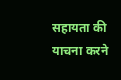सहायता की याचना करने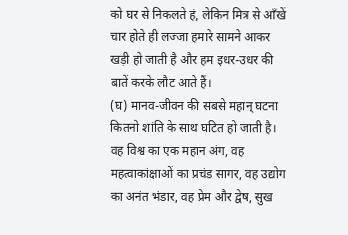को घर से निकलते हं, लेकिन मित्र से आँखें चार होते ही लज्जा हमारे सामने आकर खड़ी हो जाती है और हम इधर-उधर की बातें करके लौट आते हैं।
(घ) मानव-जीवन की सबसे महान् घटना कितनो शांति के साथ घटित हो जाती है। वह विश्व का एक महान अंग, वह महत्वाकांक्षाओं का प्रचंड सागर, वह उद्योग का अनंत भंडार, वह प्रेम और द्वेष, सुख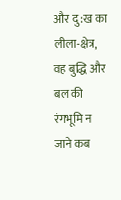और दु:ख का लीला-क्षेत्र, वह बुद्धि और बल की रंगभूमि न जाने कब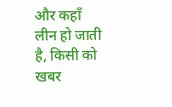और कहाँ लीन हो जाती है, किसी को खबर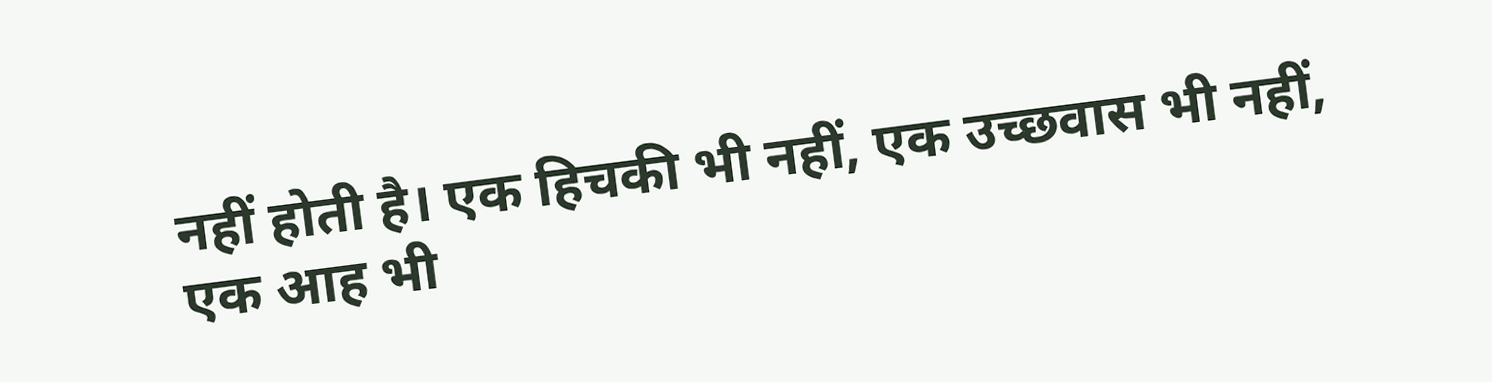नहीं होती है। एक हिचकी भी नहीं, एक उच्छवास भी नहीं, एक आह भी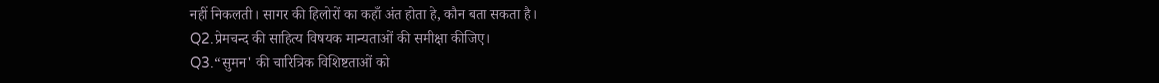नहीं निकलती। सागर की हिलोरों का कहाँ अंत होता हे, कौन बता सकता है।
Q2.प्रेमचन्द की साहित्य विषयक मान्यताओं की समीक्षा कीजिए।
Q3.“सुमन' की चारित्रिक विशिष्टताओं को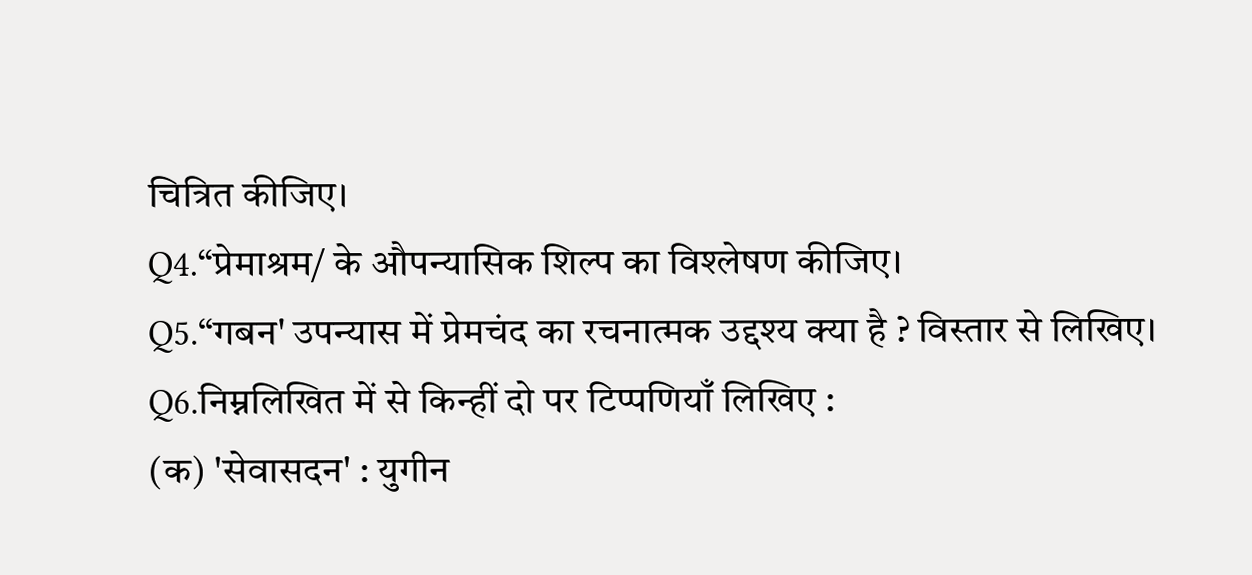चित्रित कीजिए।
Q4.“प्रेमाश्रम/ के औपन्यासिक शिल्प का विश्लेषण कीजिए।
Q5.“गबन' उपन्यास में प्रेमचंद का रचनात्मक उद्दश्य क्या है ? विस्तार से लिखिए।
Q6.निम्नलिखित में से किन्हीं दो पर टिप्पणियाँ लिखिए :
(क) 'सेवासदन' : युगीन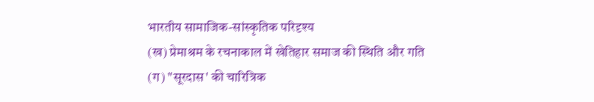भारतीय सामाजिक-सांस्कृतिक परिदृश्य
(ख) प्रेमाश्रम के रचनाकाल में खेतिहार समाज की स्थिति और गति
(ग) "सूरदास' की चारित्रिक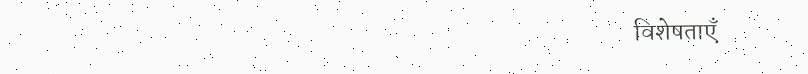विशेषताएँ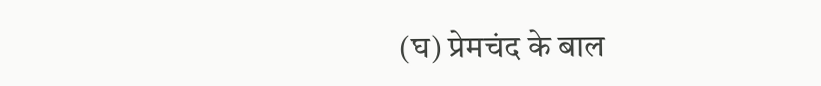(घ) प्रेमचंद के बाल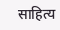साहित्य